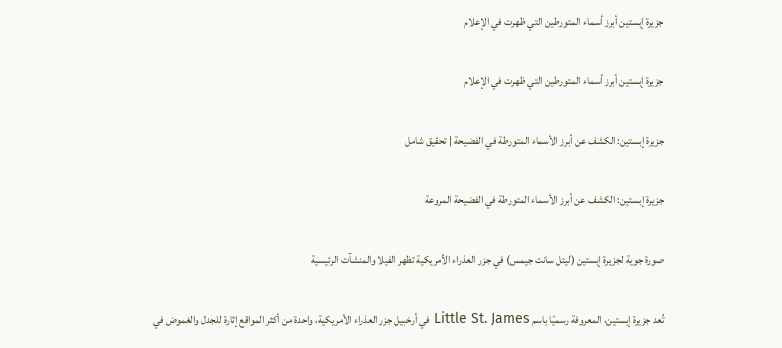جزيرة إبستين أبرز أسماء المتورطين التي ظهرت في الإعلام

جزيرة إبستين أبرز أسماء المتورطين التي ظهرت في الإعلام

جزيرة إبستين: الكشف عن أبرز الأسماء المتورطة في الفضيحة | تحقيق شامل

جزيرة إبستين: الكشف عن أبرز الأسماء المتورطة في الفضيحة المروعة

صورة جوية لجزيرة إبستين (ليتل سانت جيمس) في جزر العذراء الأمريكية تظهر الفيلا والمنشآت الرئيسية

تُعد جزيرة إبستين، المعروفة رسميًا باسم Little St. James في أرخبيل جزر العذراء الأمريكية، واحدة من أكثر المواقع إثارة للجدل والغموض في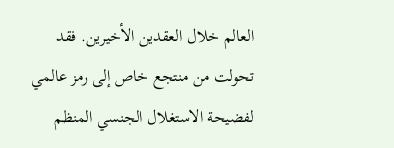العالم خلال العقدين الأخيرين. فقد تحولت من منتجع خاص إلى رمز عالمي لفضيحة الاستغلال الجنسي المنظم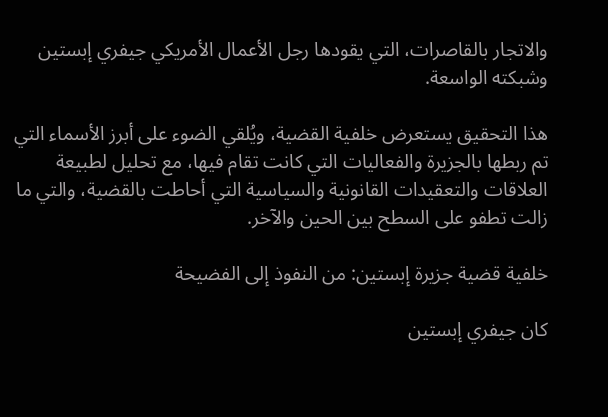والاتجار بالقاصرات، التي يقودها رجل الأعمال الأمريكي جيفري إبستين وشبكته الواسعة.

هذا التحقيق يستعرض خلفية القضية، ويُلقي الضوء على أبرز الأسماء التي تم ربطها بالجزيرة والفعاليات التي كانت تقام فيها، مع تحليل لطبيعة العلاقات والتعقيدات القانونية والسياسية التي أحاطت بالقضية، والتي ما زالت تطفو على السطح بين الحين والآخر.

خلفية قضية جزيرة إبستين: من النفوذ إلى الفضيحة

كان جيفري إبستين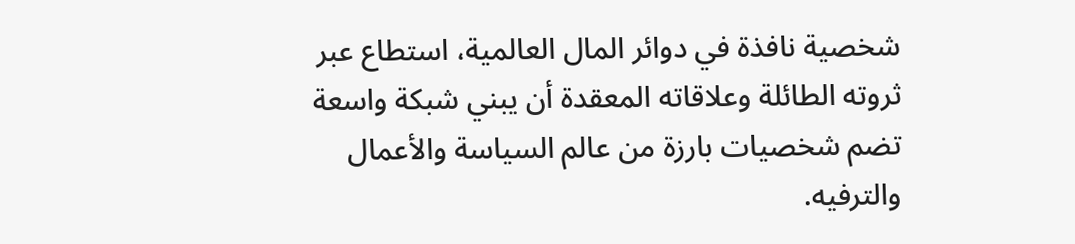شخصية نافذة في دوائر المال العالمية، استطاع عبر ثروته الطائلة وعلاقاته المعقدة أن يبني شبكة واسعة تضم شخصيات بارزة من عالم السياسة والأعمال والترفيه.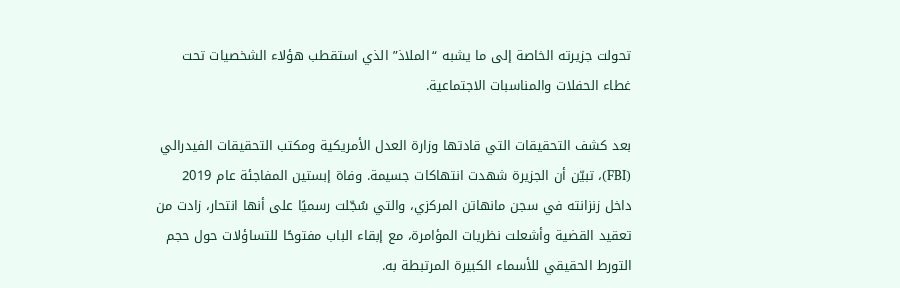تحولت جزيرته الخاصة إلى ما يشبه “الملاذ” الذي استقطب هؤلاء الشخصيات تحت غطاء الحفلات والمناسبات الاجتماعية.

بعد كشف التحقيقات التي قادتها وزارة العدل الأمريكية ومكتب التحقيقات الفيدرالي (FBI)، تبيّن أن الجزيرة شهدت انتهاكات جسيمة. وفاة إبستين المفاجئة عام 2019 داخل زنزانته في سجن مانهاتن المركزي، والتي سُجّلت رسميًا على أنها انتحار، زادت من تعقيد القضية وأشعلت نظريات المؤامرة، مع إبقاء الباب مفتوحًا للتساؤلات حول حجم التورط الحقيقي للأسماء الكبيرة المرتبطة به.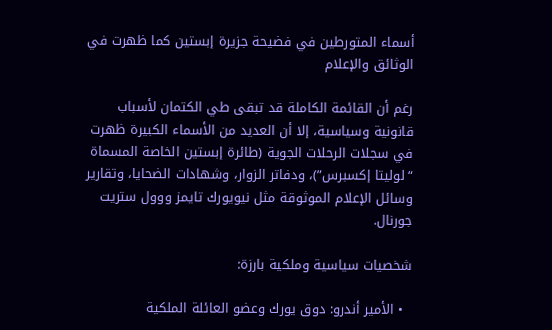أسماء المتورطين في فضيحة جزيرة إبستين كما ظهرت في الوثائق والإعلام

رغم أن القائمة الكاملة قد تبقى طي الكتمان لأسباب قانونية وسياسية، إلا أن العديد من الأسماء الكبيرة ظهرت في سجلات الرحلات الجوية (طائرة إبستين الخاصة المسماة “لوليتا إكسبرس”)، ودفاتر الزوار، وشهادات الضحايا، وتقارير وسائل الإعلام الموثوقة مثل نيويورك تايمز ووول ستريت جورنال.

شخصيات سياسية وملكية بارزة:

  • الأمير أندرو: دوق يورك وعضو العائلة الملكية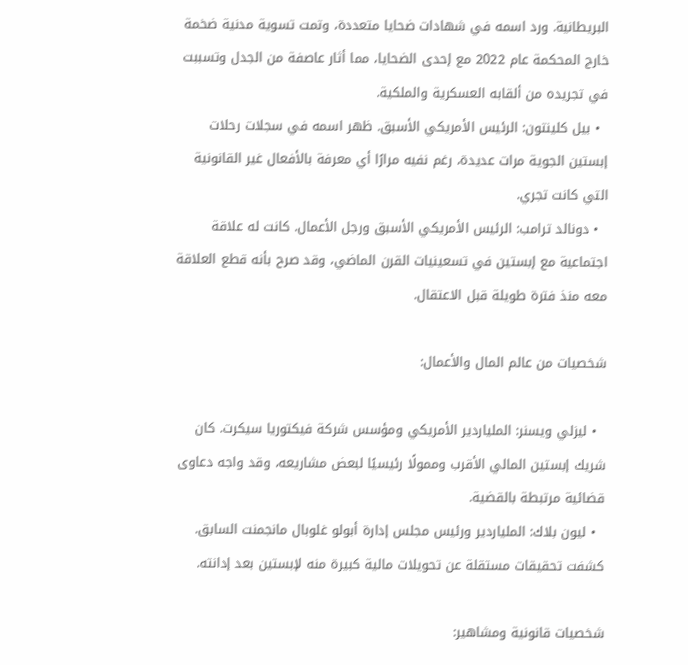البريطانية. ورد اسمه في شهادات ضحايا متعددة، وتمت تسوية مدنية ضخمة خارج المحكمة عام 2022 مع إحدى الضحايا، مما أثار عاصفة من الجدل وتسببت في تجريده من ألقابه العسكرية والملكية.
  • بيل كلينتون: الرئيس الأمريكي الأسبق. ظهر اسمه في سجلات رحلات إبستين الجوية مرات عديدة، رغم نفيه مرارًا أي معرفة بالأفعال غير القانونية التي كانت تجري.
  • دونالد ترامب: الرئيس الأمريكي الأسبق ورجل الأعمال. كانت له علاقة اجتماعية مع إبستين في تسعينيات القرن الماضي، وقد صرح بأنه قطع العلاقة معه منذ فترة طويلة قبل الاعتقال.

شخصيات من عالم المال والأعمال:

  • ليزلي ويسنر: الملياردير الأمريكي ومؤسس شركة فيكتوريا سيكرت. كان شريك إبستين المالي الأقرب وممولًا رئيسيًا لبعض مشاريعه، وقد واجه دعاوى قضائية مرتبطة بالقضية.
  • ليون بلاك: الملياردير ورئيس مجلس إدارة أبولو غلوبال مانجمنت السابق. كشفت تحقيقات مستقلة عن تحويلات مالية كبيرة منه لإبستين بعد إدانته.

شخصيات قانونية ومشاهير: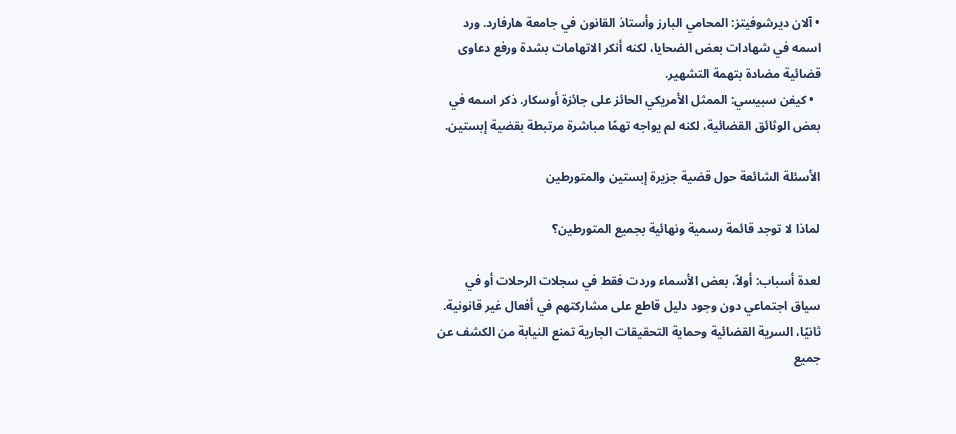• آلان ديرشوفيتز: المحامي البارز وأستاذ القانون في جامعة هارفارد. ورد اسمه في شهادات بعض الضحايا، لكنه أنكر الاتهامات بشدة ورفع دعاوى قضائية مضادة بتهمة التشهير.
  • كيفن سبيسي: الممثل الأمريكي الحائز على جائزة أوسكار. ذكر اسمه في بعض الوثائق القضائية، لكنه لم يواجه تهمًا مباشرة مرتبطة بقضية إبستين.

الأسئلة الشائعة حول قضية جزيرة إبستين والمتورطين

لماذا لا توجد قائمة رسمية ونهائية بجميع المتورطين؟

لعدة أسباب: أولاً، بعض الأسماء وردت فقط في سجلات الرحلات أو في سياق اجتماعي دون وجود دليل قاطع على مشاركتهم في أفعال غير قانونية. ثانيًا، السرية القضائية وحماية التحقيقات الجارية تمنع النيابة من الكشف عن جميع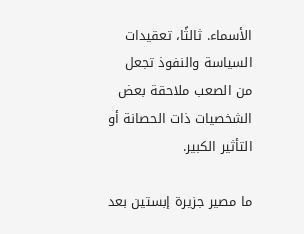الأسماء. ثالثًا، تعقيدات السياسة والنفوذ تجعل من الصعب ملاحقة بعض الشخصيات ذات الحصانة أو التأثير الكبير.

ما مصير جزيرة إبستين بعد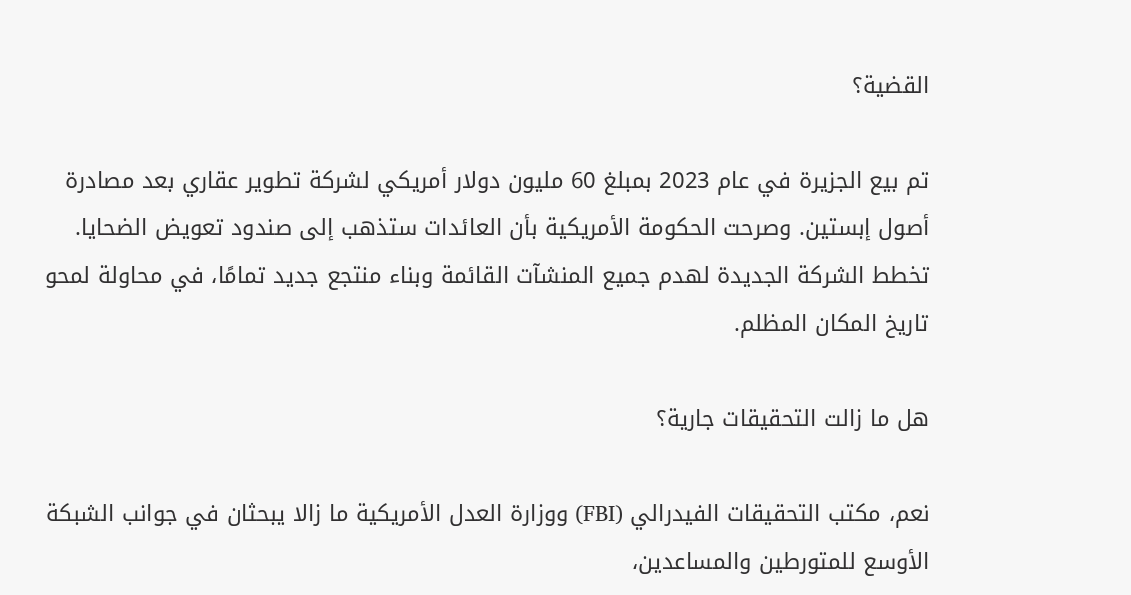القضية؟

تم بيع الجزيرة في عام 2023 بمبلغ 60 مليون دولار أمريكي لشركة تطوير عقاري بعد مصادرة أصول إبستين. وصرحت الحكومة الأمريكية بأن العائدات ستذهب إلى صندود تعويض الضحايا. تخطط الشركة الجديدة لهدم جميع المنشآت القائمة وبناء منتجع جديد تمامًا، في محاولة لمحو تاريخ المكان المظلم.

هل ما زالت التحقيقات جارية؟

نعم، مكتب التحقيقات الفيدرالي (FBI) ووزارة العدل الأمريكية ما زالا يبحثان في جوانب الشبكة الأوسع للمتورطين والمساعدين،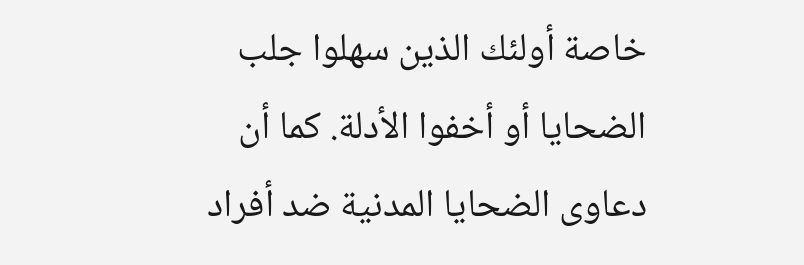خاصة أولئك الذين سهلوا جلب الضحايا أو أخفوا الأدلة. كما أن دعاوى الضحايا المدنية ضد أفراد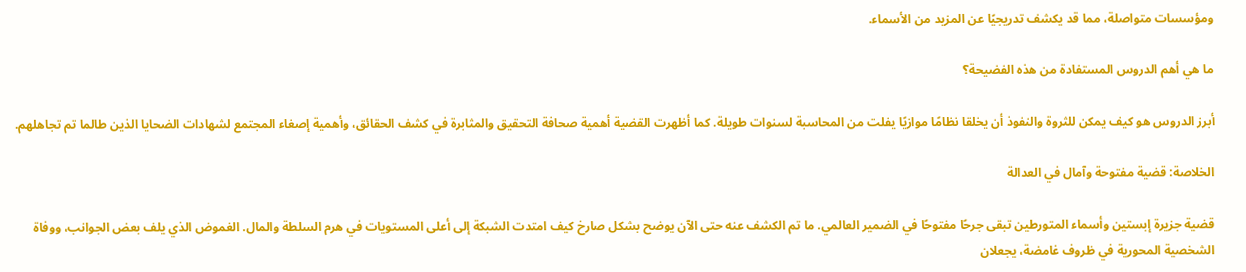ومؤسسات متواصلة، مما قد يكشف تدريجيًا عن المزيد من الأسماء.

ما هي أهم الدروس المستفادة من هذه الفضيحة؟

أبرز الدروس هو كيف يمكن للثروة والنفوذ أن يخلقا نظامًا موازيًا يفلت من المحاسبة لسنوات طويلة. كما أظهرت القضية أهمية صحافة التحقيق والمثابرة في كشف الحقائق، وأهمية إصغاء المجتمع لشهادات الضحايا الذين طالما تم تجاهلهم.

الخلاصة: قضية مفتوحة وآمال في العدالة

قضية جزيرة إبستين وأسماء المتورطين تبقى جرحًا مفتوحًا في الضمير العالمي. ما تم الكشف عنه حتى الآن يوضح بشكل صارخ كيف امتدت الشبكة إلى أعلى المستويات في هرم السلطة والمال. الغموض الذي يلف بعض الجوانب، ووفاة الشخصية المحورية في ظروف غامضة، يجعلان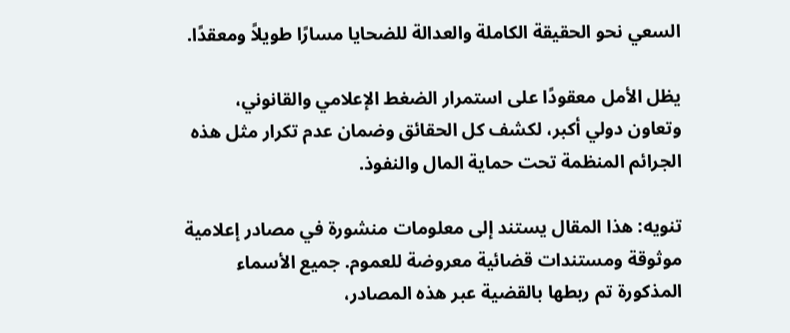السعي نحو الحقيقة الكاملة والعدالة للضحايا مسارًا طويلاً ومعقدًا.

يظل الأمل معقودًا على استمرار الضغط الإعلامي والقانوني، وتعاون دولي أكبر، لكشف كل الحقائق وضمان عدم تكرار مثل هذه الجرائم المنظمة تحت حماية المال والنفوذ.

تنويه: هذا المقال يستند إلى معلومات منشورة في مصادر إعلامية موثوقة ومستندات قضائية معروضة للعموم. جميع الأسماء المذكورة تم ربطها بالقضية عبر هذه المصادر،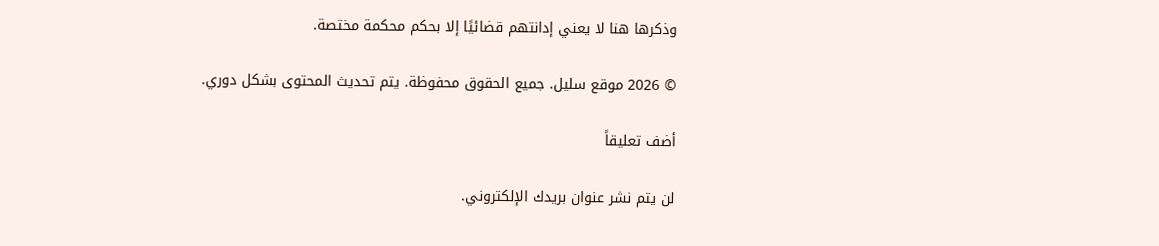وذكرها هنا لا يعني إدانتهم قضائيًا إلا بحكم محكمة مختصة.

© 2026 موقع سليل. جميع الحقوق محفوظة. يتم تحديث المحتوى بشكل دوري.

أضف تعليقاً

لن يتم نشر عنوان بريدك الإلكتروني.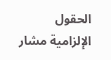الحقول الإلزامية مشار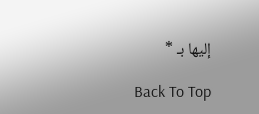إليها بـ *

Back To Top